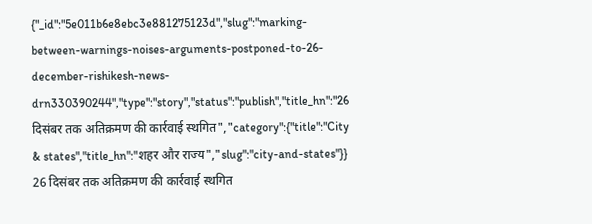{"_id":"5e011b6e8ebc3e881275123d","slug":"marking-between-warnings-noises-arguments-postponed-to-26-december-rishikesh-news-drn330390244","type":"story","status":"publish","title_hn":"26 दिसंबर तक अतिक्रमण की कार्रवाई स्थगित","category":{"title":"City & states","title_hn":"शहर और राज्य","slug":"city-and-states"}}
26 दिसंबर तक अतिक्रमण की कार्रवाई स्थगित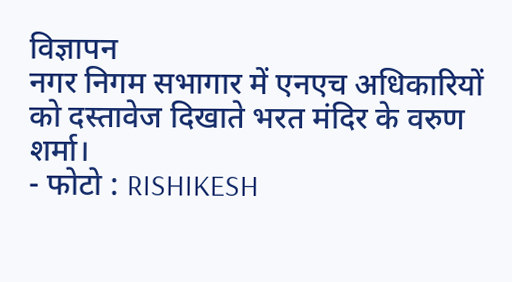विज्ञापन
नगर निगम सभागार में एनएच अधिकारियों को दस्तावेज दिखाते भरत मंदिर के वरुण शर्मा।
- फोटो : RISHIKESH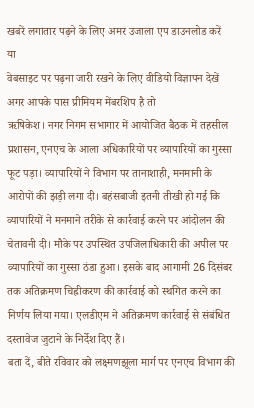खबरें लगातार पढ़ने के लिए अमर उजाला एप डाउनलोड करें
या
वेबसाइट पर पढ़ना जारी रखने के लिए वीडियो विज्ञापन देखें
अगर आपके पास प्रीमियम मेंबरशिप है तो
ऋषिकेश। नगर निगम सभागार में आयोजित बैठक में तहसील प्रशासन, एनएच के आला अधिकारियों पर व्यापारियों का गुस्सा फूट पड़ा। व्यापारियों ने विभाग पर तानाशाही, मनमानी के आरोपों की झड़ी लगा दी। बहंसबाजी इतनी तीखी हो गई कि व्यापारियों ने मनमाने तरीके से कार्रवाई करने पर आंदोलन की चेतावनी दी। मौके पर उपस्थित उपजिलाधिकारी की अपील पर व्यापारियों का गुस्सा ठंडा हुआ। इसके बाद आगामी 26 दिसंबर तक अतिक्रमण चिह्नीकरण की कार्रवाई को स्थगित करने का निर्णय लिया गया। एलडीएम ने अतिक्रमण कार्रवाई से संबंधित दस्तावेज जुटाने के निर्देश दिए हैं।
बता दें, बीते रविवार को लक्ष्मणझूला मार्ग पर एनएच विभाग की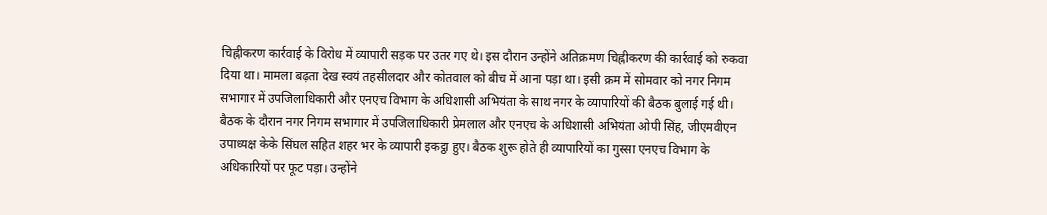चिह्नीकरण कार्रवाई के विरोध में व्यापारी सड़क पर उतर गए थे। इस दौरान उन्होंने अतिक्रमण चिह्नीकरण की कार्रवाई को रुकवा दिया था। मामला बढ़ता देख स्वयं तहसीलदार और कोतवाल को बीच में आना पड़ा था। इसी क्रम में सोमवार को नगर निगम सभागार में उपजिलाधिकारी और एनएच विभाग के अधिशासी अभियंता के साथ नगर के व्यापारियों की बैठक बुलाई गई थी।
बैठक के दौरान नगर निगम सभागार में उपजिलाधिकारी प्रेमलाल और एनएच के अधिशासी अभियंता ओपी सिंह, जीएमवीएन उपाध्यक्ष केके सिंघल सहित शहर भर के व्यापारी इकट्ठा हुए। बैठक शुरू होते ही व्यापारियों का गुस्सा एनएच विभाग के अधिकारियों पर फूट पड़ा। उन्होंने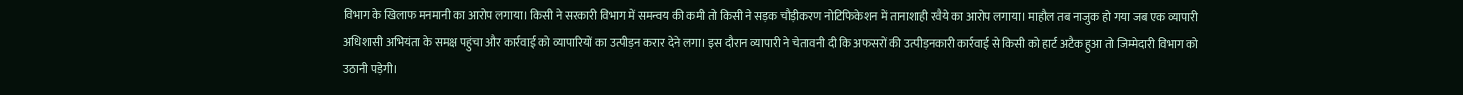विभाग के खिलाफ मनमानी का आरोप लगाया। किसी ने सरकारी विभाग में समन्वय की कमी तो किसी ने सड़क चौड़ीकरण नोटिफिकेशन में तानाशाही रवैये का आरोप लगाया। माहौल तब नाजुक हो गया जब एक व्यापारी अधिशासी अभियंता के समक्ष पहुंचा और कार्रवाई को व्यापारियों का उत्पीड़न करार देने लगा। इस दौरान व्यापारी ने चेतावनी दी कि अफसरों की उत्पीड़नकारी कार्रवाई से किसी को हार्ट अटैक हुआ तो जिम्मेदारी विभाग को उठानी पड़ेगी।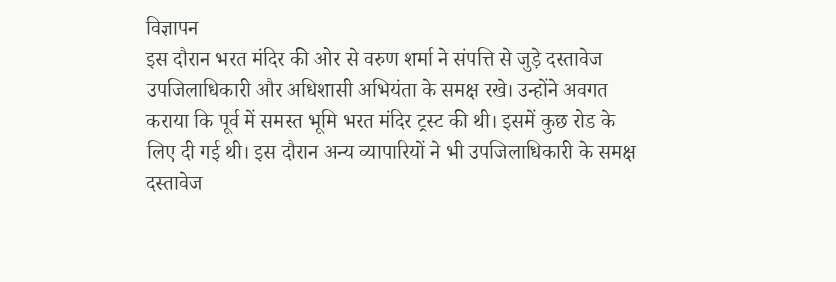विज्ञापन
इस दौरान भरत मंदिर की ओर से वरुण शर्मा ने संपत्ति से जुड़े दस्तावेज उपजिलाधिकारी और अधिशासी अभियंता के समक्ष रखे। उन्होंने अवगत कराया कि पूर्व में समस्त भूमि भरत मंदिर ट्रस्ट की थी। इसमें कुछ रोड के लिए दी गई थी। इस दौरान अन्य व्यापारियों ने भी उपजिलाधिकारी के समक्ष दस्तावेज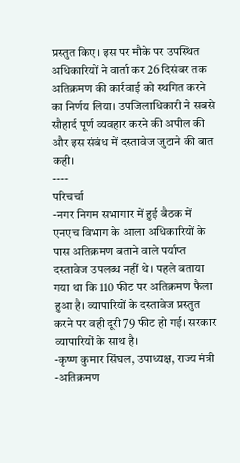प्रस्तुत किए। इस पर मौके पर उपस्थित अधिकारियों ने वार्ता कर 26 दिसंबर तक अतिक्रमण की कार्रवाई को स्थगित करने का निर्णय लिया। उपजिलाधिकारी ने सबसे सौहार्द पूर्ण व्यवहार करने की अपील की और इस संबंध में दस्तावेज जुटाने की बात कही।
----
परिचर्चा
-नगर निगम सभागार में हुई बैठक में एनएच विभाग के आला अधिकारियों के पास अतिक्रमण बताने वाले पर्याप्त दस्तावेज उपलब्ध नहीं थे। पहले बताया गया था कि 110 फीट पर अतिक्रमण फैला हुआ है। व्यापारियों के दस्तावेज प्रस्तुत करने पर वही दूरी 79 फीट हो गई। सरकार व्यापारियों के साथ है।
-कृष्ण कुमार सिंघल, उपाध्यक्ष, राज्य मंत्री
-अतिक्रमण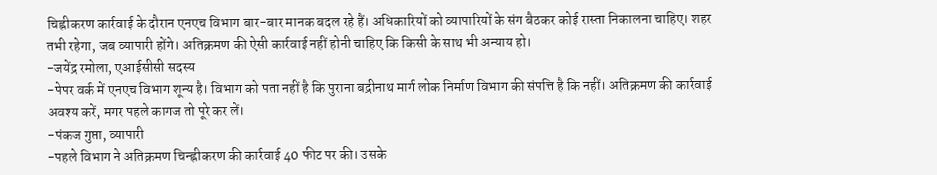चिह्नीकरण कार्रवाई के दौरान एनएच विभाग बार-बार मानक बदल रहे हैं। अधिकारियों को व्यापारियों के संग बैठकर कोई रास्ता निकालना चाहिए। शहर तभी रहेगा, जब व्यापारी होंगे। अतिक्रमण की ऐसी कार्रवाई नहीं होनी चाहिए कि किसी के साथ भी अन्याय हो।
-जयेंद्र रमोला, एआईसीसी सदस्य
-पेपर वर्क में एनएच विभाग शून्य है। विभाग को पता नहीं है कि पुराना बद्रीनाथ मार्ग लोक निर्माण विभाग की संपत्ति है कि नहीं। अतिक्रमण की कार्रवाई अवश्य करें, मगर पहले कागज तो पूरे कर लें।
-पंकज गुप्ता, व्यापारी
-पहले विभाग ने अतिक्रमण चिन्ह्नीकरण की कार्रवाई 40 फीट पर की। उसके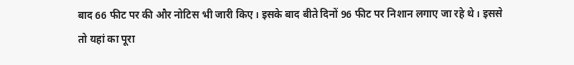बाद 66 फीट पर की और नोटिस भी जारी किए। इसके बाद बीते दिनों 96 फीट पर निशान लगाए जा रहे थे। इससे तो यहां का पूरा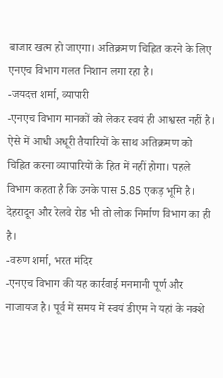बाजार खत्म हो जाएगा। अतिक्रमण चिह्नित करने के लिए एनएच विभाग गलत निशान लगा रहा है।
-जयदत्त शर्मा, व्यापारी
-एनएच विभाग मानकों को लेकर स्वयं ही आश्वस्त नहीं है। ऐसे में आधी अधूरी तैयारियों के साथ अतिक्रमण को चिह्नित करना व्यापारियों के हित में नहीं होगा। पहले विभाग कहता है कि उनके पास 5.85 एकड़ भूमि है। देहरादून और रेलवे रोड भी तो लोक निर्माण विभाग का ही है।
-वरुण शर्मा, भरत मंदिर
-एनएच विभाग की यह कार्रवाई मनमानी पूर्ण और नाजायज है। पूर्व में समय में स्वयं डीएम ने यहां के नक्शे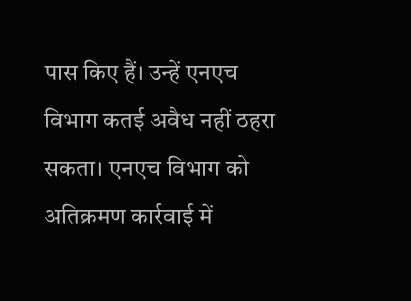पास किए हैं। उन्हें एनएच विभाग कतई अवैध नहीं ठहरा सकता। एनएच विभाग को अतिक्रमण कार्रवाई में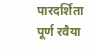पारदर्शिता पूर्ण रवैया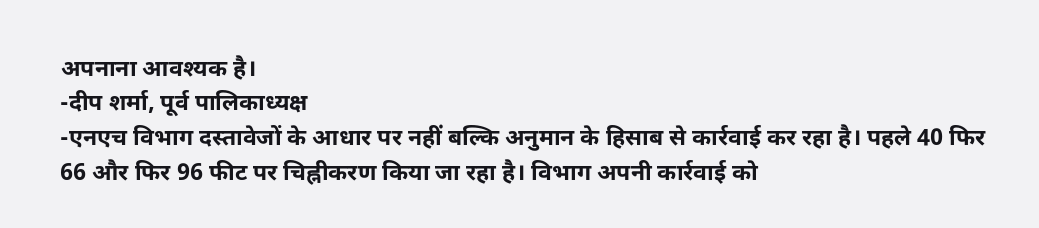अपनाना आवश्यक है।
-दीप शर्मा, पूर्व पालिकाध्यक्ष
-एनएच विभाग दस्तावेजों के आधार पर नहीं बल्कि अनुमान के हिसाब से कार्रवाई कर रहा है। पहले 40 फिर 66 और फिर 96 फीट पर चिह्नीकरण किया जा रहा है। विभाग अपनी कार्रवाई को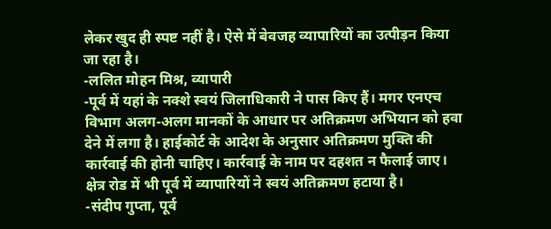लेकर खुद ही स्पष्ट नहीं है। ऐसे में बेवजह व्यापारियों का उत्पीड़न किया जा रहा है।
-ललित मोहन मिश्र, व्यापारी
-पूर्व में यहां के नक्शे स्वयं जिलाधिकारी ने पास किए हैं। मगर एनएच विभाग अलग-अलग मानकों के आधार पर अतिक्रमण अभियान को हवा देने में लगा है। हाईकोर्ट के आदेश के अनुसार अतिक्रमण मुक्ति की कार्रवाई की होनी चाहिए। कार्रवाई के नाम पर दहशत न फैलाई जाए। क्षेत्र रोड में भी पूर्व में व्यापारियों ने स्वयं अतिक्रमण हटाया है।
-संदीप गुप्ता, पूर्व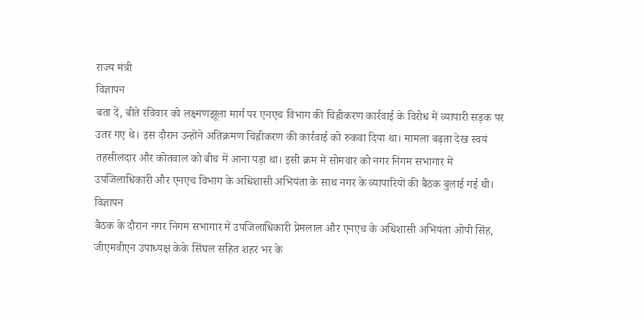राज्य मंत्री
विज्ञापन
बता दें, बीते रविवार को लक्ष्मणझूला मार्ग पर एनएच विभाग की चिह्नीकरण कार्रवाई के विरोध में व्यापारी सड़क पर उतर गए थे। इस दौरान उन्होंने अतिक्रमण चिह्नीकरण की कार्रवाई को रुकवा दिया था। मामला बढ़ता देख स्वयं तहसीलदार और कोतवाल को बीच में आना पड़ा था। इसी क्रम में सोमवार को नगर निगम सभागार में उपजिलाधिकारी और एनएच विभाग के अधिशासी अभियंता के साथ नगर के व्यापारियों की बैठक बुलाई गई थी।
विज्ञापन
बैठक के दौरान नगर निगम सभागार में उपजिलाधिकारी प्रेमलाल और एनएच के अधिशासी अभियंता ओपी सिंह, जीएमवीएन उपाध्यक्ष केके सिंघल सहित शहर भर के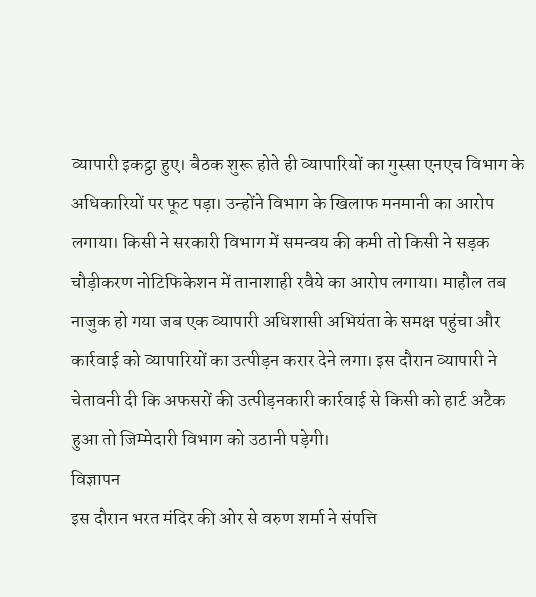व्यापारी इकट्ठा हुए। बैठक शुरू होते ही व्यापारियों का गुस्सा एनएच विभाग के अधिकारियों पर फूट पड़ा। उन्होंने विभाग के खिलाफ मनमानी का आरोप लगाया। किसी ने सरकारी विभाग में समन्वय की कमी तो किसी ने सड़क चौड़ीकरण नोटिफिकेशन में तानाशाही रवैये का आरोप लगाया। माहौल तब नाजुक हो गया जब एक व्यापारी अधिशासी अभियंता के समक्ष पहुंचा और कार्रवाई को व्यापारियों का उत्पीड़न करार देने लगा। इस दौरान व्यापारी ने चेतावनी दी कि अफसरों की उत्पीड़नकारी कार्रवाई से किसी को हार्ट अटैक हुआ तो जिम्मेदारी विभाग को उठानी पड़ेगी।
विज्ञापन
इस दौरान भरत मंदिर की ओर से वरुण शर्मा ने संपत्ति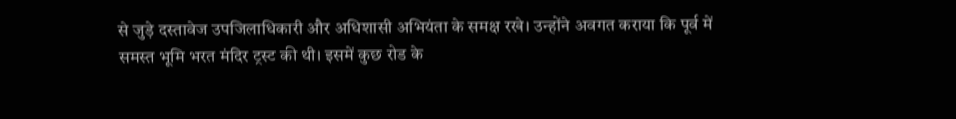से जुड़े दस्तावेज उपजिलाधिकारी और अधिशासी अभियंता के समक्ष रखे। उन्होंने अवगत कराया कि पूर्व में समस्त भूमि भरत मंदिर ट्रस्ट की थी। इसमें कुछ रोड के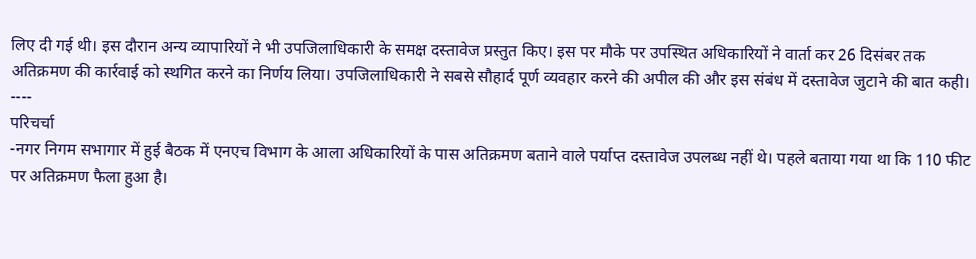लिए दी गई थी। इस दौरान अन्य व्यापारियों ने भी उपजिलाधिकारी के समक्ष दस्तावेज प्रस्तुत किए। इस पर मौके पर उपस्थित अधिकारियों ने वार्ता कर 26 दिसंबर तक अतिक्रमण की कार्रवाई को स्थगित करने का निर्णय लिया। उपजिलाधिकारी ने सबसे सौहार्द पूर्ण व्यवहार करने की अपील की और इस संबंध में दस्तावेज जुटाने की बात कही।
----
परिचर्चा
-नगर निगम सभागार में हुई बैठक में एनएच विभाग के आला अधिकारियों के पास अतिक्रमण बताने वाले पर्याप्त दस्तावेज उपलब्ध नहीं थे। पहले बताया गया था कि 110 फीट पर अतिक्रमण फैला हुआ है।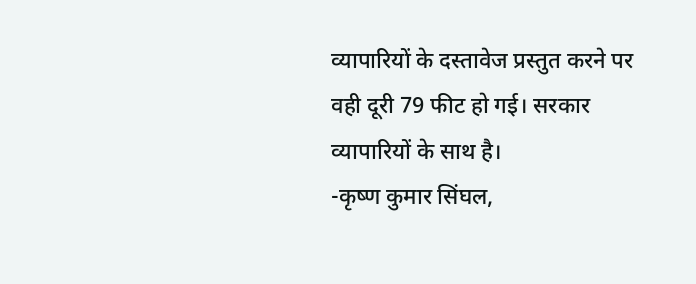व्यापारियों के दस्तावेज प्रस्तुत करने पर वही दूरी 79 फीट हो गई। सरकार व्यापारियों के साथ है।
-कृष्ण कुमार सिंघल,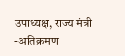उपाध्यक्ष, राज्य मंत्री
-अतिक्रमण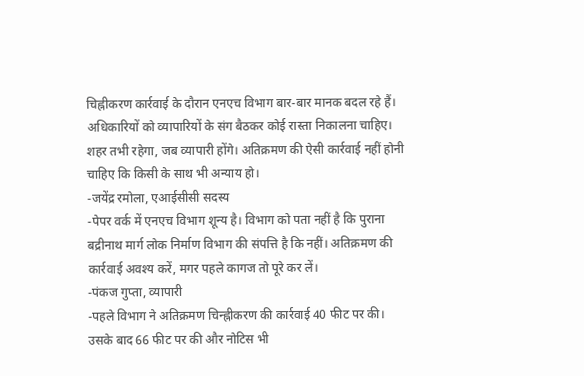चिह्नीकरण कार्रवाई के दौरान एनएच विभाग बार-बार मानक बदल रहे हैं। अधिकारियों को व्यापारियों के संग बैठकर कोई रास्ता निकालना चाहिए। शहर तभी रहेगा, जब व्यापारी होंगे। अतिक्रमण की ऐसी कार्रवाई नहीं होनी चाहिए कि किसी के साथ भी अन्याय हो।
-जयेंद्र रमोला, एआईसीसी सदस्य
-पेपर वर्क में एनएच विभाग शून्य है। विभाग को पता नहीं है कि पुराना बद्रीनाथ मार्ग लोक निर्माण विभाग की संपत्ति है कि नहीं। अतिक्रमण की कार्रवाई अवश्य करें, मगर पहले कागज तो पूरे कर लें।
-पंकज गुप्ता, व्यापारी
-पहले विभाग ने अतिक्रमण चिन्ह्नीकरण की कार्रवाई 40 फीट पर की। उसके बाद 66 फीट पर की और नोटिस भी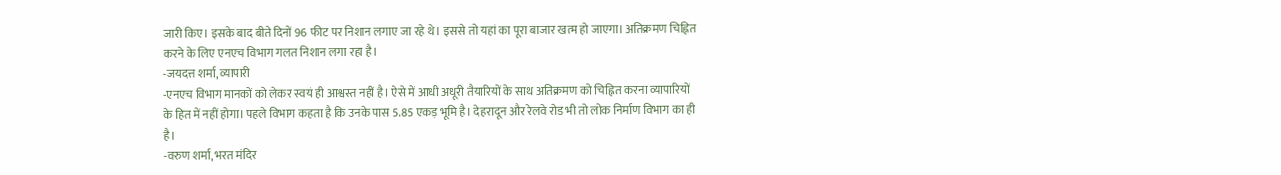जारी किए। इसके बाद बीते दिनों 96 फीट पर निशान लगाए जा रहे थे। इससे तो यहां का पूरा बाजार खत्म हो जाएगा। अतिक्रमण चिह्नित करने के लिए एनएच विभाग गलत निशान लगा रहा है।
-जयदत्त शर्मा, व्यापारी
-एनएच विभाग मानकों को लेकर स्वयं ही आश्वस्त नहीं है। ऐसे में आधी अधूरी तैयारियों के साथ अतिक्रमण को चिह्नित करना व्यापारियों के हित में नहीं होगा। पहले विभाग कहता है कि उनके पास 5.85 एकड़ भूमि है। देहरादून और रेलवे रोड भी तो लोक निर्माण विभाग का ही है।
-वरुण शर्मा, भरत मंदिर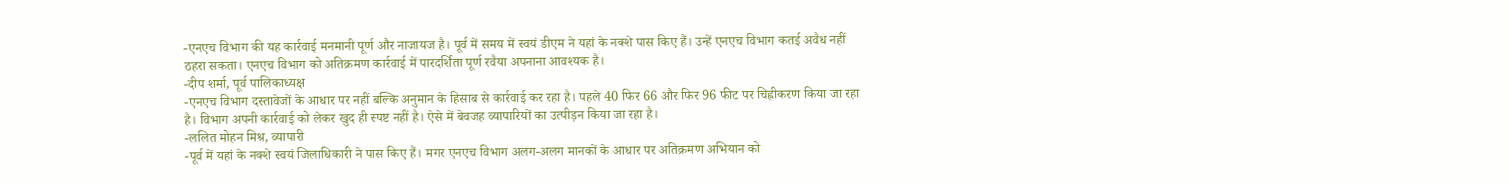-एनएच विभाग की यह कार्रवाई मनमानी पूर्ण और नाजायज है। पूर्व में समय में स्वयं डीएम ने यहां के नक्शे पास किए हैं। उन्हें एनएच विभाग कतई अवैध नहीं ठहरा सकता। एनएच विभाग को अतिक्रमण कार्रवाई में पारदर्शिता पूर्ण रवैया अपनाना आवश्यक है।
-दीप शर्मा, पूर्व पालिकाध्यक्ष
-एनएच विभाग दस्तावेजों के आधार पर नहीं बल्कि अनुमान के हिसाब से कार्रवाई कर रहा है। पहले 40 फिर 66 और फिर 96 फीट पर चिह्नीकरण किया जा रहा है। विभाग अपनी कार्रवाई को लेकर खुद ही स्पष्ट नहीं है। ऐसे में बेवजह व्यापारियों का उत्पीड़न किया जा रहा है।
-ललित मोहन मिश्र, व्यापारी
-पूर्व में यहां के नक्शे स्वयं जिलाधिकारी ने पास किए हैं। मगर एनएच विभाग अलग-अलग मानकों के आधार पर अतिक्रमण अभियान को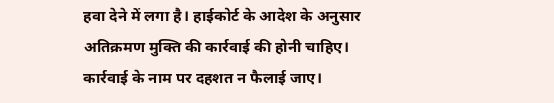हवा देने में लगा है। हाईकोर्ट के आदेश के अनुसार अतिक्रमण मुक्ति की कार्रवाई की होनी चाहिए। कार्रवाई के नाम पर दहशत न फैलाई जाए।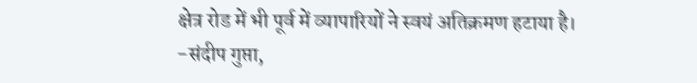क्षेत्र रोड में भी पूर्व में व्यापारियों ने स्वयं अतिक्रमण हटाया है।
-संदीप गुप्ता,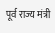पूर्व राज्य मंत्री